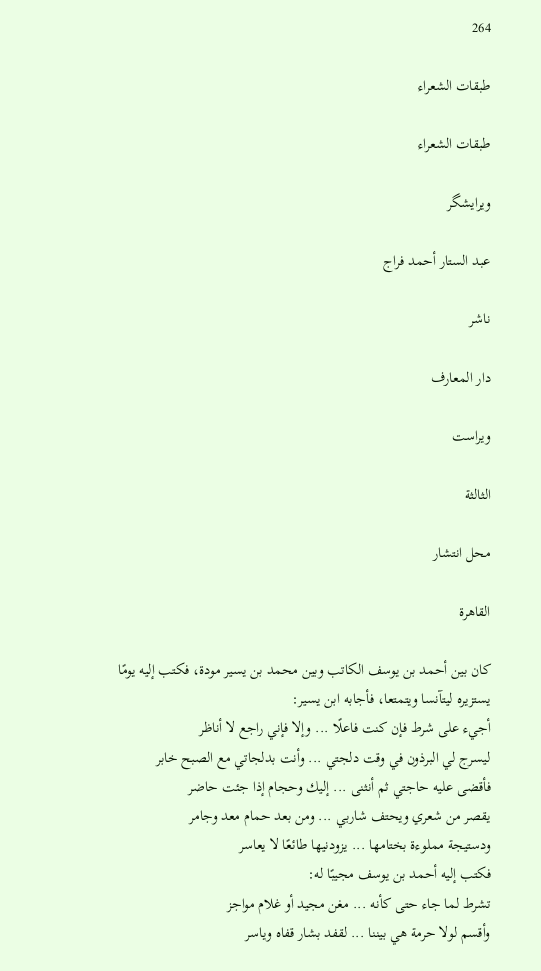264

طبقات الشعراء

طبقات الشعراء

ویرایشگر

عبد الستار أحمد فراج

ناشر

دار المعارف

ویراست

الثالثة

محل انتشار

القاهرة

كان بين أحمد بن يوسف الكاتب وبين محمد بن يسير مودة، فكتب إليه يومًا يستزيره ليتآنسا ويتمتعا، فأجابه ابن يسير:
أجيء على شرط فإن كنت فاعلًا ... وإلا فإني راجع لا أناظر
ليسرج لي البرذون في وقت دلجتي ... وأنت بدلجاتي مع الصبح خابر
فأقضى عليه حاجتي ثم أنثنى ... إليك وحجام إذا جئت حاضر
يقصر من شعري ويحتف شاربي ... ومن بعد حمام معد وجامر
ودستيجة مملوءة بختامها ... يزودنيها طائعًا لا يعاسر
فكتب إليه أحمد بن يوسف مجيبًا له:
تشرط لما جاء حتى كأنه ... مغن مجيد أو غلام مواجز
وأقسم لولا حرمة هي بيننا ... لقفد بشار قفاه وياسر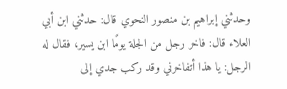وحدثني إبراهيم بن منصور النحوي قال: حدثني ابن أبي العلاء قال: فاخر رجل من الجلة يومًا ابن يسير، فقال له الرجل: يا هذا أتفاخرني وقد ركب جدي إلى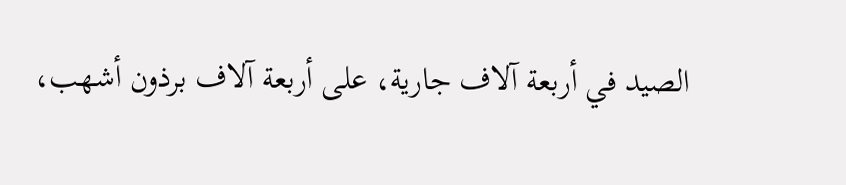الصيد في أربعة آلاف جارية، على أربعة آلاف برذون أشهب،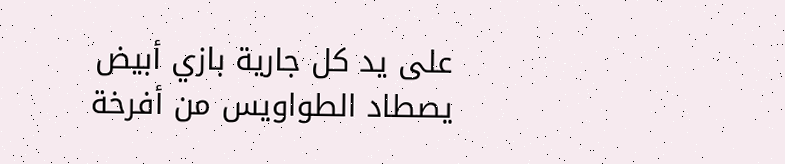على يد كل جارية بازي أبيض يصطاد الطواويس من أفرخة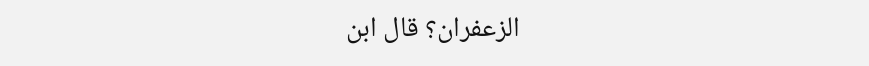الزعفران؟ قال ابن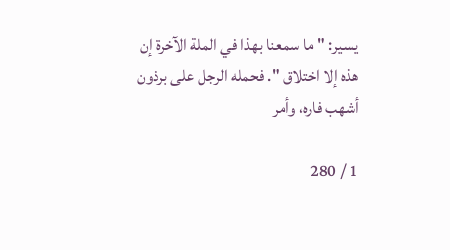يسير: " ما سمعنا بهذا في الملة الآخرة إن هذه إلا اختلاق ". فحمله الرجل على برذون أشهب فاره، وأمر

1 / 280